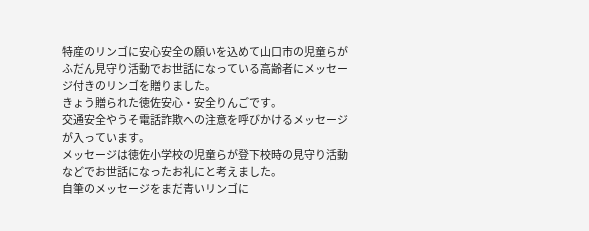特産のリンゴに安心安全の願いを込めて山口市の児童らがふだん見守り活動でお世話になっている高齢者にメッセージ付きのリンゴを贈りました。
きょう贈られた徳佐安心・安全りんごです。
交通安全やうそ電話詐欺への注意を呼びかけるメッセージが入っています。
メッセージは徳佐小学校の児童らが登下校時の見守り活動などでお世話になったお礼にと考えました。
自筆のメッセージをまだ青いリンゴに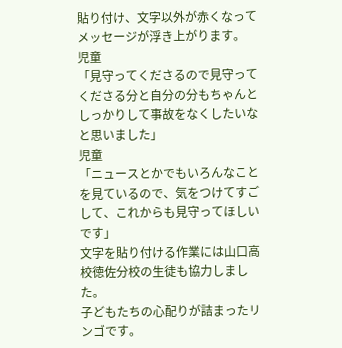貼り付け、文字以外が赤くなってメッセージが浮き上がります。
児童
「見守ってくださるので見守ってくださる分と自分の分もちゃんとしっかりして事故をなくしたいなと思いました」
児童
「ニュースとかでもいろんなことを見ているので、気をつけてすごして、これからも見守ってほしいです」
文字を貼り付ける作業には山口高校徳佐分校の生徒も協力しました。
子どもたちの心配りが詰まったリンゴです。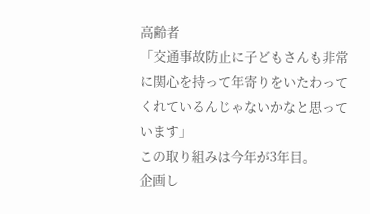高齢者
「交通事故防止に子どもさんも非常に関心を持って年寄りをいたわってくれているんじゃないかなと思っています」
この取り組みは今年が3年目。
企画し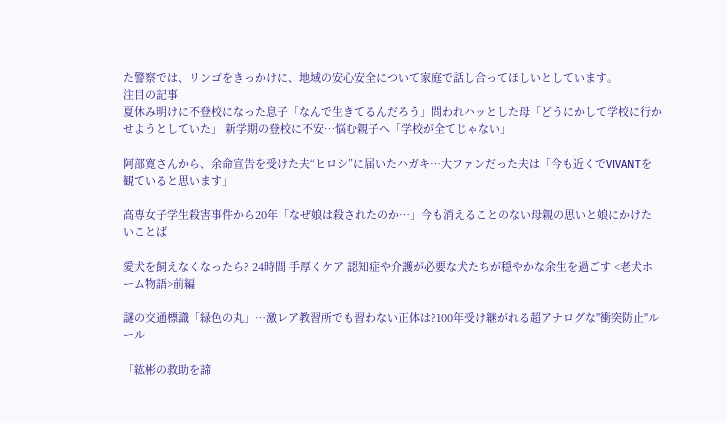た警察では、リンゴをきっかけに、地域の安心安全について家庭で話し合ってほしいとしています。
注目の記事
夏休み明けに不登校になった息子「なんで生きてるんだろう」問われハッとした母「どうにかして学校に行かせようとしていた」 新学期の登校に不安…悩む親子へ「学校が全てじゃない」

阿部寛さんから、余命宣告を受けた夫“ヒロシ”に届いたハガキ…大ファンだった夫は「今も近くでVIVANTを観ていると思います」

高専女子学生殺害事件から20年「なぜ娘は殺されたのか…」今も消えることのない母親の思いと娘にかけたいことば

愛犬を飼えなくなったら? 24時間 手厚くケア 認知症や介護が必要な犬たちが穏やかな余生を過ごす <老犬ホーム物語>前編

謎の交通標識「緑色の丸」…激レア教習所でも習わない正体は?100年受け継がれる超アナログな"衝突防止"ルール

「紘彬の救助を諦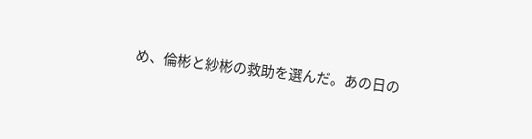め、倫彬と紗彬の救助を選んだ。あの日の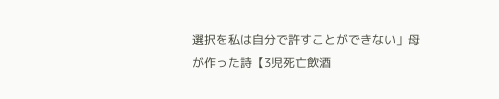選択を私は自分で許すことができない」母が作った詩【3児死亡飲酒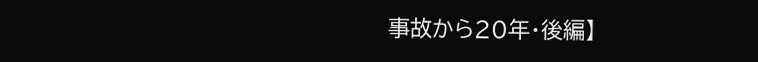事故から20年・後編】